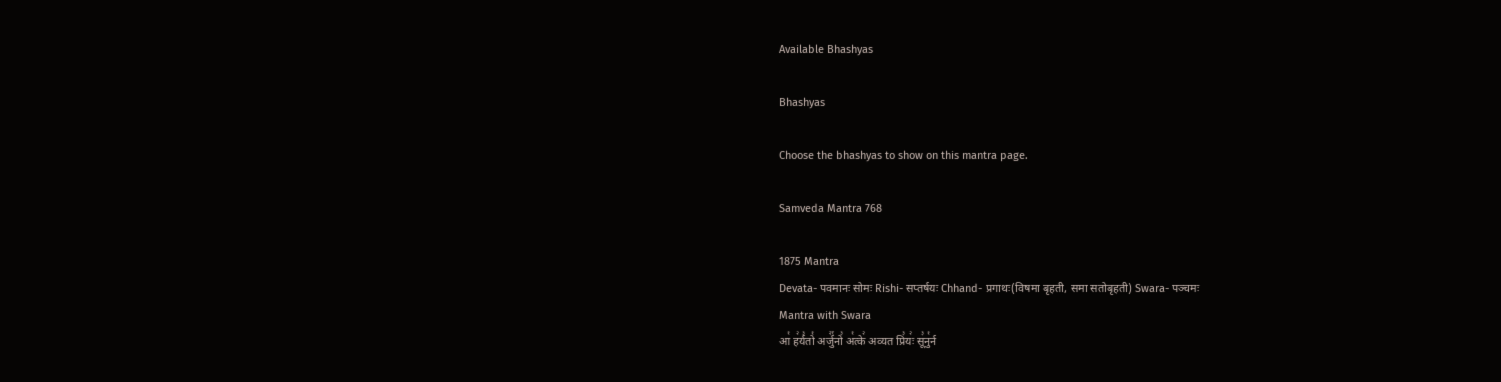Available Bhashyas

Bhashyas

Choose the bhashyas to show on this mantra page.

Samveda Mantra 768

1875 Mantra
Devata- पवमानः सोमः Rishi- सप्तर्षयः Chhand- प्रगाथः(विषमा बृहती, समा सतोबृहती) Swara- पञ्चमः
Mantra with Swara
आ꣡ ह꣢र्य꣣तो꣡ अर्जु꣢꣯नो꣣ अ꣡त्के꣢ अव्यत प्रि꣣यः꣢ सू꣣नु꣡र्न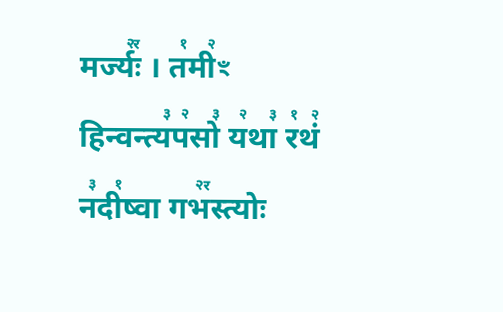मर्ज्यः꣢꣯ । त꣡मी꣢ꣳ हिन्वन्त्य꣣प꣢सो꣣ य꣢था꣣ र꣡थं꣢ न꣣दी꣡ष्वा गभ꣢꣯स्त्योः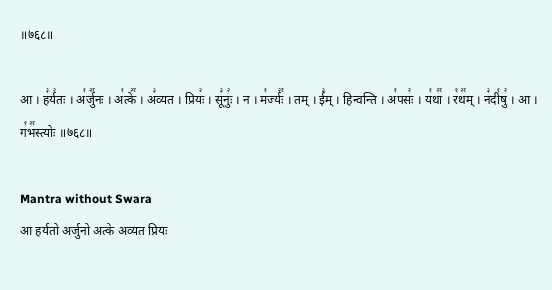॥७६८॥

आ । ह꣣र्य꣢तः । अ꣡र्जु꣢꣯नः । अ꣡त्के꣢꣯ । अ꣣व्यत । प्रियः꣢ । सू꣣नुः꣢ । न । म꣡र्ज्यः꣢꣯ । तम् । ई꣣म् । हिन्वन्ति । अ꣡पसः꣢ । य꣡था꣢꣯ । र꣡थ꣢꣯म् । न꣣दी꣡षु꣢ । आ । ग꣡भ꣢꣯स्त्योः ॥७६८॥

Mantra without Swara
आ हर्यतो अर्जुनो अत्के अव्यत प्रियः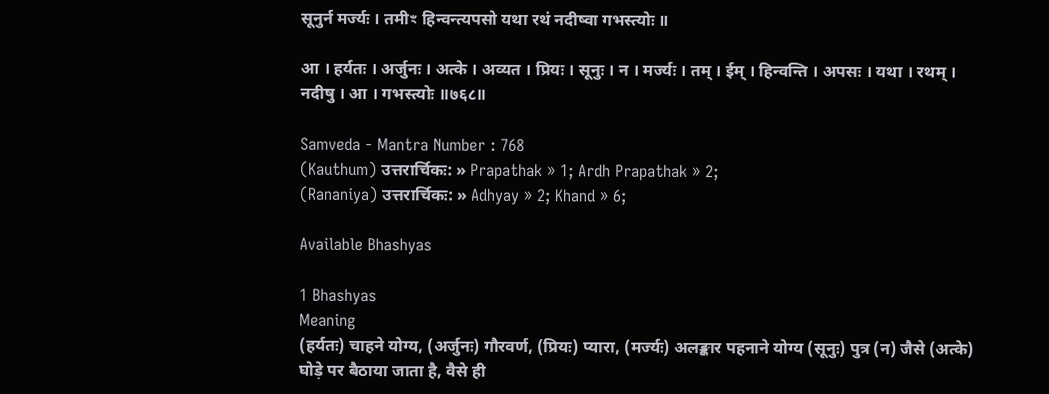सूनुर्न मर्ज्यः । तमीꣳ हिन्वन्त्यपसो यथा रथं नदीष्वा गभस्त्योः ॥

आ । हर्यतः । अर्जुनः । अत्के । अव्यत । प्रियः । सूनुः । न । मर्ज्यः । तम् । ईम् । हिन्वन्ति । अपसः । यथा । रथम् । नदीषु । आ । गभस्त्योः ॥७६८॥

Samveda - Mantra Number : 768
(Kauthum) उत्तरार्चिकः: » Prapathak » 1; Ardh Prapathak » 2;
(Rananiya) उत्तरार्चिकः: » Adhyay » 2; Khand » 6;

Available Bhashyas

1 Bhashyas
Meaning
(हर्यतः) चाहने योग्य, (अर्जुनः) गौरवर्ण, (प्रियः) प्यारा, (मर्ज्यः) अलङ्कार पहनाने योग्य (सूनुः) पुत्र (न) जैसे (अत्के) घोड़े पर बैठाया जाता है, वैसे ही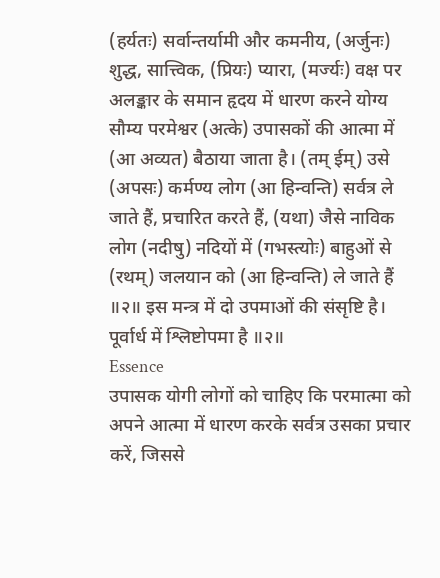(हर्यतः) सर्वान्तर्यामी और कमनीय, (अर्जुनः) शुद्ध, सात्त्विक, (प्रियः) प्यारा, (मर्ज्यः) वक्ष पर अलङ्कार के समान हृदय में धारण करने योग्य सौम्य परमेश्वर (अत्के) उपासकों की आत्मा में (आ अव्यत) बैठाया जाता है। (तम् ईम्) उसे (अपसः) कर्मण्य लोग (आ हिन्वन्ति) सर्वत्र ले जाते हैं, प्रचारित करते हैं, (यथा) जैसे नाविक लोग (नदीषु) नदियों में (गभस्त्योः) बाहुओं से (रथम्) जलयान को (आ हिन्वन्ति) ले जाते हैं ॥२॥ इस मन्त्र में दो उपमाओं की संसृष्टि है। पूर्वार्ध में श्लिष्टोपमा है ॥२॥
Essence
उपासक योगी लोगों को चाहिए कि परमात्मा को अपने आत्मा में धारण करके सर्वत्र उसका प्रचार करें, जिससे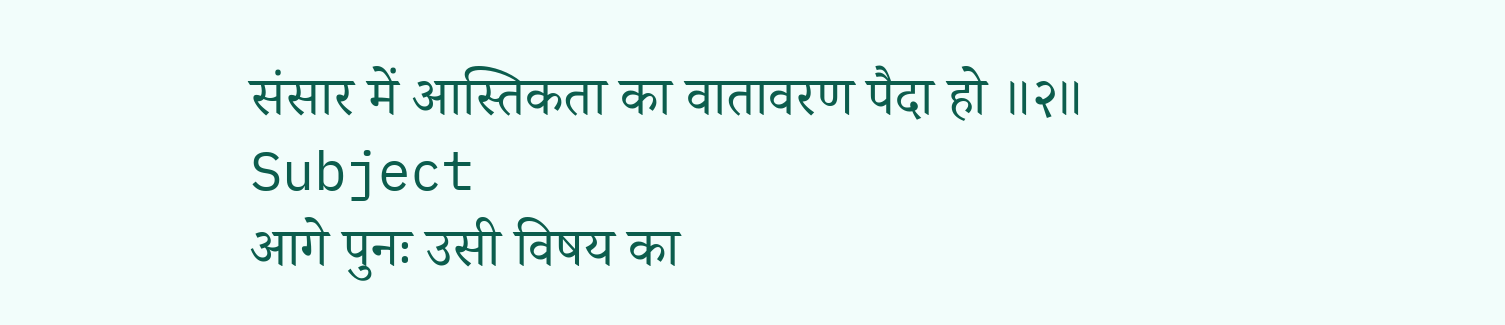संसार में आस्तिकता का वातावरण पैदा हो ॥२॥
Subject
आगे पुनः उसी विषय का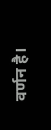वर्णन है।